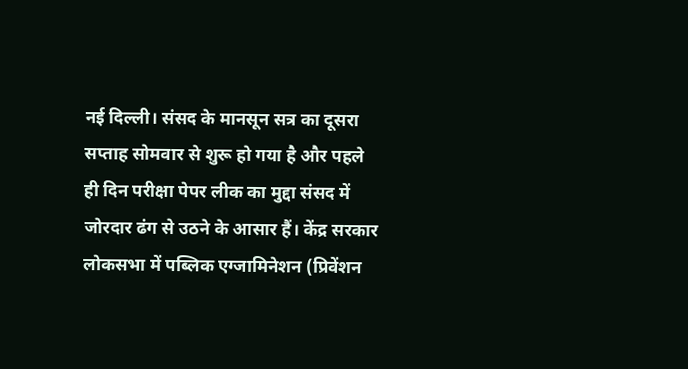नई दिल्ली। संसद के मानसून सत्र का दूसरा सप्ताह सोमवार से शुरू हो गया है और पहले ही दिन परीक्षा पेपर लीक का मुद्दा संसद में जोरदार ढंग से उठने के आसार हैं। केंद्र सरकार लोकसभा में पब्लिक एग्जामिनेशन (प्रिवेंशन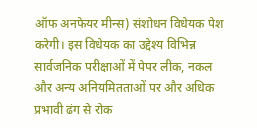ऑफ अनफेयर मीन्स) संशोधन विधेयक पेश करेगी। इस विधेयक का उद्देश्य विभिन्न सार्वजनिक परीक्षाओं में पेपर लीक, नकल और अन्य अनियमितताओं पर और अधिक प्रभावी ढंग से रोक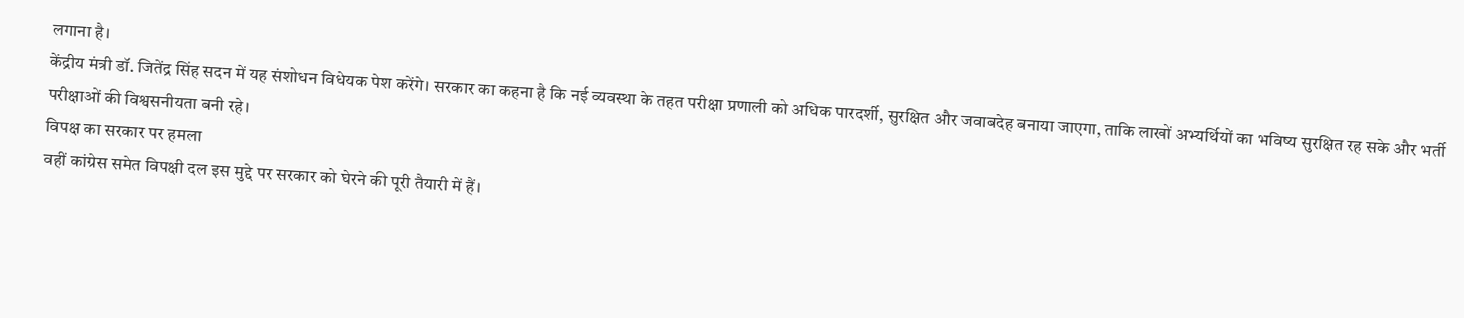लगाना है।
केंद्रीय मंत्री डॉ. जितेंद्र सिंह सदन में यह संशोधन विधेयक पेश करेंगे। सरकार का कहना है कि नई व्यवस्था के तहत परीक्षा प्रणाली को अधिक पारदर्शी, सुरक्षित और जवाबदेह बनाया जाएगा, ताकि लाखों अभ्यर्थियों का भविष्य सुरक्षित रह सके और भर्ती परीक्षाओं की विश्वसनीयता बनी रहे।
विपक्ष का सरकार पर हमला
वहीं कांग्रेस समेत विपक्षी दल इस मुद्दे पर सरकार को घेरने की पूरी तैयारी में हैं।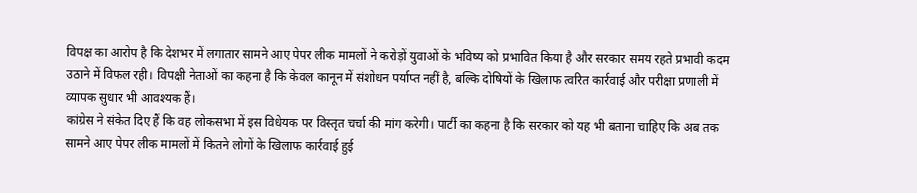विपक्ष का आरोप है कि देशभर में लगातार सामने आए पेपर लीक मामलों ने करोड़ों युवाओं के भविष्य को प्रभावित किया है और सरकार समय रहते प्रभावी कदम उठाने में विफल रही। विपक्षी नेताओं का कहना है कि केवल कानून में संशोधन पर्याप्त नहीं है, बल्कि दोषियों के खिलाफ त्वरित कार्रवाई और परीक्षा प्रणाली में व्यापक सुधार भी आवश्यक हैं।
कांग्रेस ने संकेत दिए हैं कि वह लोकसभा में इस विधेयक पर विस्तृत चर्चा की मांग करेगी। पार्टी का कहना है कि सरकार को यह भी बताना चाहिए कि अब तक सामने आए पेपर लीक मामलों में कितने लोगों के खिलाफ कार्रवाई हुई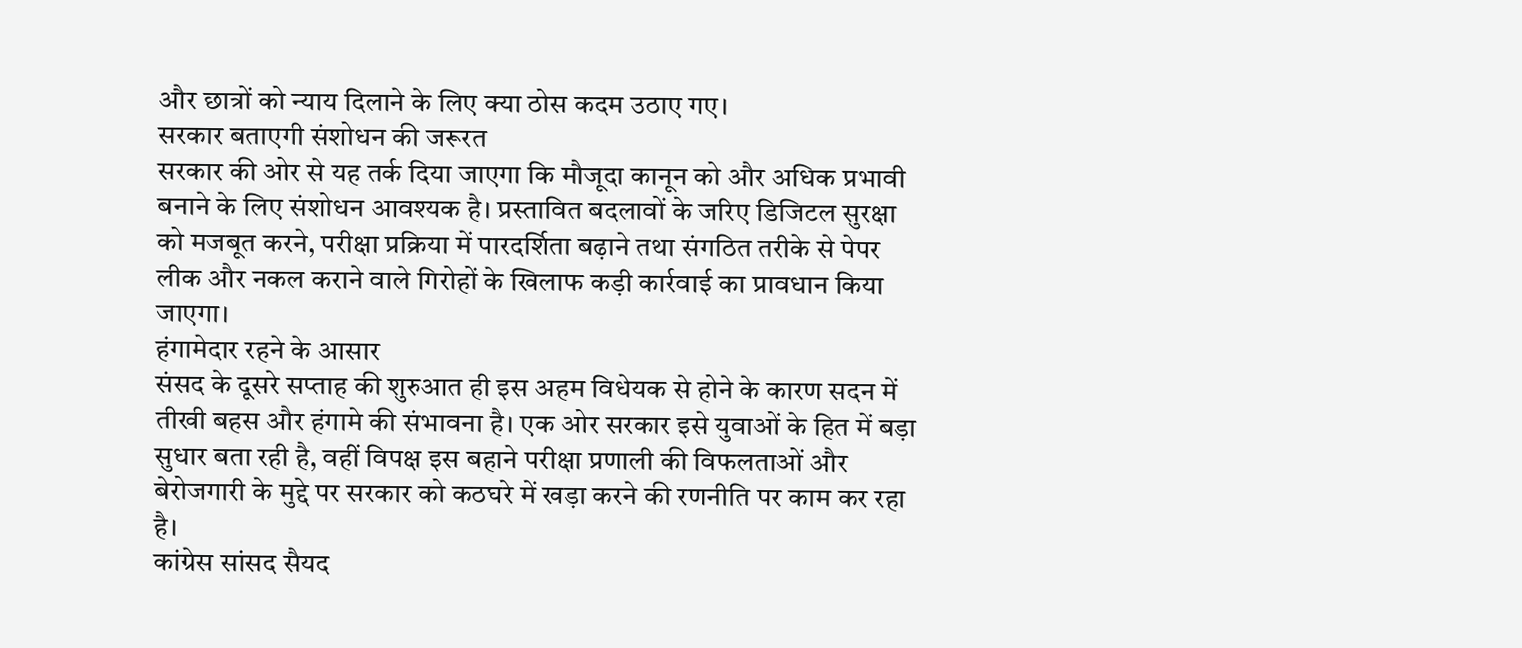और छात्रों को न्याय दिलाने के लिए क्या ठोस कदम उठाए गए।
सरकार बताएगी संशोधन की जरूरत
सरकार की ओर से यह तर्क दिया जाएगा कि मौजूदा कानून को और अधिक प्रभावी बनाने के लिए संशोधन आवश्यक है। प्रस्तावित बदलावों के जरिए डिजिटल सुरक्षा को मजबूत करने, परीक्षा प्रक्रिया में पारदर्शिता बढ़ाने तथा संगठित तरीके से पेपर लीक और नकल कराने वाले गिरोहों के खिलाफ कड़ी कार्रवाई का प्रावधान किया जाएगा।
हंगामेदार रहने के आसार
संसद के दूसरे सप्ताह की शुरुआत ही इस अहम विधेयक से होने के कारण सदन में तीखी बहस और हंगामे की संभावना है। एक ओर सरकार इसे युवाओं के हित में बड़ा सुधार बता रही है, वहीं विपक्ष इस बहाने परीक्षा प्रणाली की विफलताओं और बेरोजगारी के मुद्दे पर सरकार को कठघरे में खड़ा करने की रणनीति पर काम कर रहा है।
कांग्रेस सांसद सैयद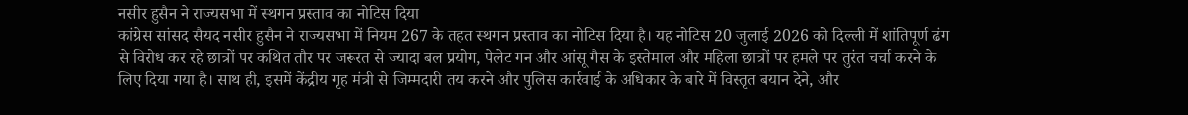नसीर हुसैन ने राज्यसभा में स्थगन प्रस्ताव का नोटिस दिया
कांग्रेस सांसद सैयद नसीर हुसैन ने राज्यसभा में नियम 267 के तहत स्थगन प्रस्ताव का नोटिस दिया है। यह नोटिस 20 जुलाई 2026 को दिल्ली में शांतिपूर्ण ढंग से विरोध कर रहे छात्रों पर कथित तौर पर जरूरत से ज्यादा बल प्रयोग, पेलेट गन और आंसू गैस के इस्तेमाल और महिला छात्रों पर हमले पर तुरंत चर्चा करने के लिए दिया गया है। साथ ही, इसमें केंद्रीय गृह मंत्री से जिम्मदारी तय करने और पुलिस कार्रवाई के अधिकार के बारे में विस्तृत बयान देने, और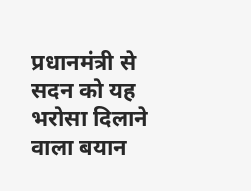प्रधानमंत्री से सदन को यह भरोसा दिलाने वाला बयान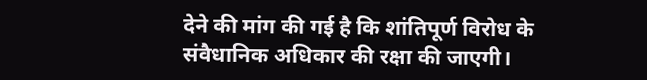देने की मांग की गई है कि शांतिपूर्ण विरोध के संवैधानिक अधिकार की रक्षा की जाएगी।